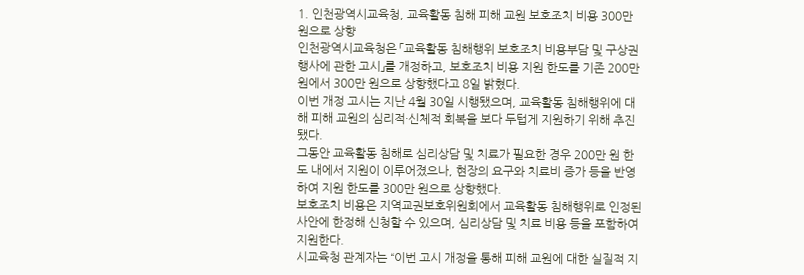1. 인천광역시교육청, 교육활동 침해 피해 교원 보호조치 비용 300만 원으로 상향
인천광역시교육청은 「교육활동 침해행위 보호조치 비용부담 및 구상권 행사에 관한 고시」를 개정하고, 보호조치 비용 지원 한도를 기존 200만 원에서 300만 원으로 상향했다고 8일 밝혔다.
이번 개정 고시는 지난 4월 30일 시행됐으며, 교육활동 침해행위에 대해 피해 교원의 심리적·신체적 회복을 보다 두텁게 지원하기 위해 추진됐다.
그동안 교육활동 침해로 심리상담 및 치료가 필요한 경우 200만 원 한도 내에서 지원이 이루어졌으나, 현장의 요구와 치료비 증가 등을 반영하여 지원 한도를 300만 원으로 상향했다.
보호조치 비용은 지역교권보호위원회에서 교육활동 침해행위로 인정된 사안에 한정해 신청할 수 있으며, 심리상담 및 치료 비용 등을 포함하여 지원한다.
시교육청 관계자는 “이번 고시 개정을 통해 피해 교원에 대한 실질적 지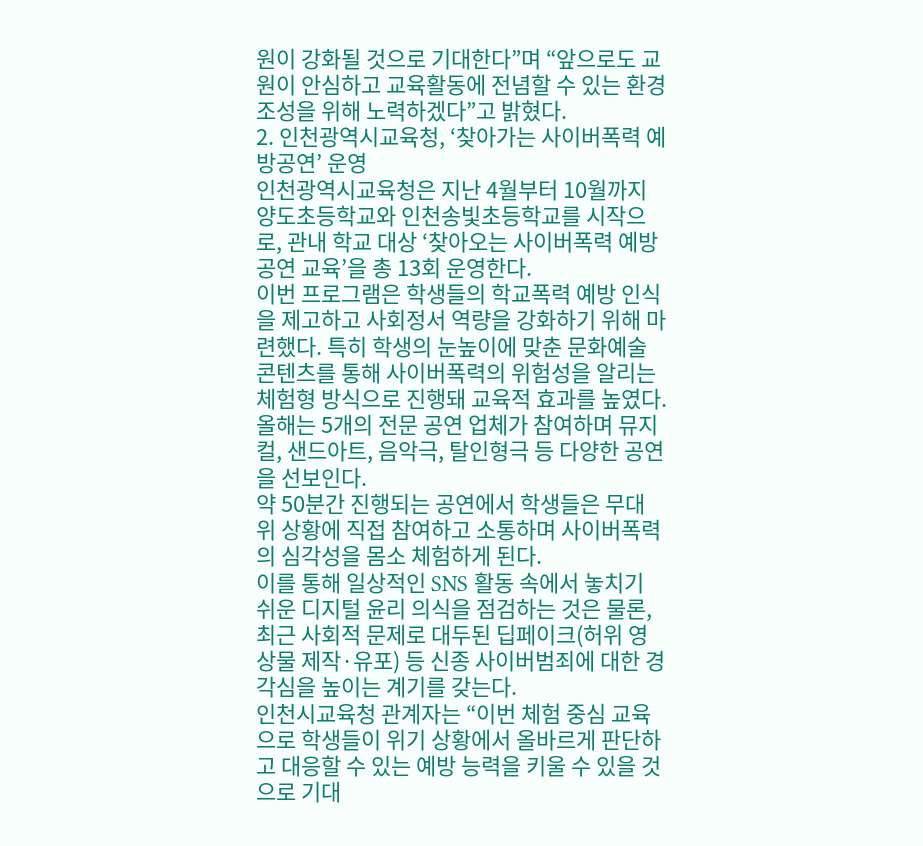원이 강화될 것으로 기대한다”며 “앞으로도 교원이 안심하고 교육활동에 전념할 수 있는 환경 조성을 위해 노력하겠다”고 밝혔다.
2. 인천광역시교육청, ‘찾아가는 사이버폭력 예방공연’ 운영
인천광역시교육청은 지난 4월부터 10월까지 양도초등학교와 인천송빛초등학교를 시작으로, 관내 학교 대상 ‘찾아오는 사이버폭력 예방 공연 교육’을 총 13회 운영한다.
이번 프로그램은 학생들의 학교폭력 예방 인식을 제고하고 사회정서 역량을 강화하기 위해 마련했다. 특히 학생의 눈높이에 맞춘 문화예술 콘텐츠를 통해 사이버폭력의 위험성을 알리는 체험형 방식으로 진행돼 교육적 효과를 높였다.
올해는 5개의 전문 공연 업체가 참여하며 뮤지컬, 샌드아트, 음악극, 탈인형극 등 다양한 공연을 선보인다.
약 50분간 진행되는 공연에서 학생들은 무대 위 상황에 직접 참여하고 소통하며 사이버폭력의 심각성을 몸소 체험하게 된다.
이를 통해 일상적인 SNS 활동 속에서 놓치기 쉬운 디지털 윤리 의식을 점검하는 것은 물론, 최근 사회적 문제로 대두된 딥페이크(허위 영상물 제작·유포) 등 신종 사이버범죄에 대한 경각심을 높이는 계기를 갖는다.
인천시교육청 관계자는 “이번 체험 중심 교육으로 학생들이 위기 상황에서 올바르게 판단하고 대응할 수 있는 예방 능력을 키울 수 있을 것으로 기대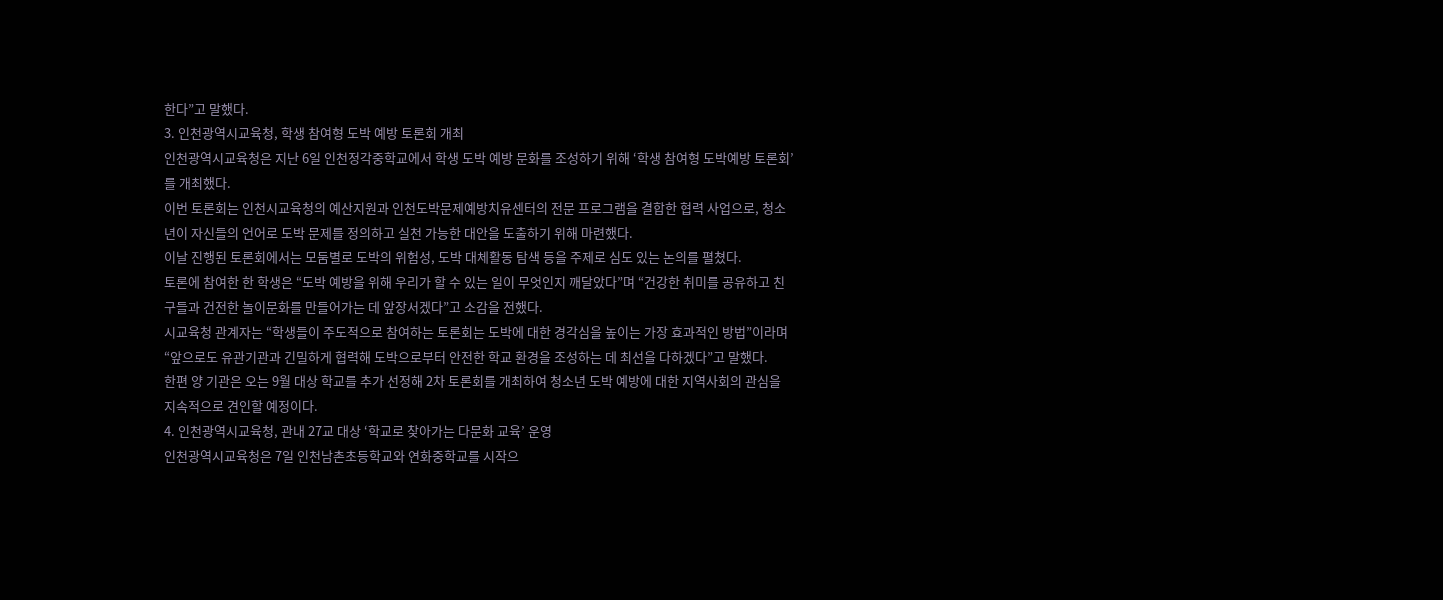한다”고 말했다.
3. 인천광역시교육청, 학생 참여형 도박 예방 토론회 개최
인천광역시교육청은 지난 6일 인천정각중학교에서 학생 도박 예방 문화를 조성하기 위해 ‘학생 참여형 도박예방 토론회’를 개최했다.
이번 토론회는 인천시교육청의 예산지원과 인천도박문제예방치유센터의 전문 프로그램을 결합한 협력 사업으로, 청소년이 자신들의 언어로 도박 문제를 정의하고 실천 가능한 대안을 도출하기 위해 마련했다.
이날 진행된 토론회에서는 모둠별로 도박의 위험성, 도박 대체활동 탐색 등을 주제로 심도 있는 논의를 펼쳤다.
토론에 참여한 한 학생은 “도박 예방을 위해 우리가 할 수 있는 일이 무엇인지 깨달았다”며 “건강한 취미를 공유하고 친구들과 건전한 놀이문화를 만들어가는 데 앞장서겠다”고 소감을 전했다.
시교육청 관계자는 “학생들이 주도적으로 참여하는 토론회는 도박에 대한 경각심을 높이는 가장 효과적인 방법”이라며 “앞으로도 유관기관과 긴밀하게 협력해 도박으로부터 안전한 학교 환경을 조성하는 데 최선을 다하겠다”고 말했다.
한편 양 기관은 오는 9월 대상 학교를 추가 선정해 2차 토론회를 개최하여 청소년 도박 예방에 대한 지역사회의 관심을 지속적으로 견인할 예정이다.
4. 인천광역시교육청, 관내 27교 대상 ‘학교로 찾아가는 다문화 교육’ 운영
인천광역시교육청은 7일 인천남촌초등학교와 연화중학교를 시작으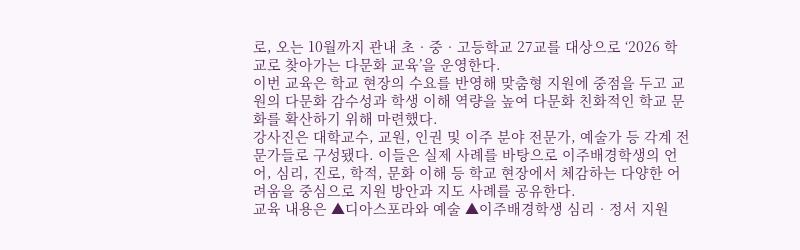로, 오는 10월까지 관내 초‧중‧고등학교 27교를 대상으로 ‘2026 학교로 찾아가는 다문화 교육’을 운영한다.
이번 교육은 학교 현장의 수요를 반영해 맞춤형 지원에 중점을 두고 교원의 다문화 감수성과 학생 이해 역량을 높여 다문화 친화적인 학교 문화를 확산하기 위해 마련했다.
강사진은 대학교수, 교원, 인권 및 이주 분야 전문가, 예술가 등 각계 전문가들로 구성됐다. 이들은 실제 사례를 바탕으로 이주배경학생의 언어, 심리, 진로, 학적, 문화 이해 등 학교 현장에서 체감하는 다양한 어려움을 중심으로 지원 방안과 지도 사례를 공유한다.
교육 내용은 ▲디아스포라와 예술 ▲이주배경학생 심리‧정서 지원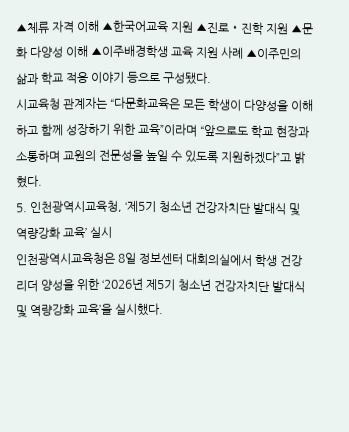▲체류 자격 이해 ▲한국어교육 지원 ▲진로‧진학 지원 ▲문화 다양성 이해 ▲이주배경학생 교육 지원 사례 ▲이주민의 삶과 학교 적응 이야기 등으로 구성됐다.
시교육청 관계자는 “다문화교육은 모든 학생이 다양성을 이해하고 함께 성장하기 위한 교육”이라며 “앞으로도 학교 현장과 소통하며 교원의 전문성을 높일 수 있도록 지원하겠다”고 밝혔다.
5. 인천광역시교육청, ‘제5기 청소년 건강자치단 발대식 및 역량강화 교육’ 실시
인천광역시교육청은 8일 정보센터 대회의실에서 학생 건강 리더 양성을 위한 ‘2026년 제5기 청소년 건강자치단 발대식 및 역량강화 교육’을 실시했다.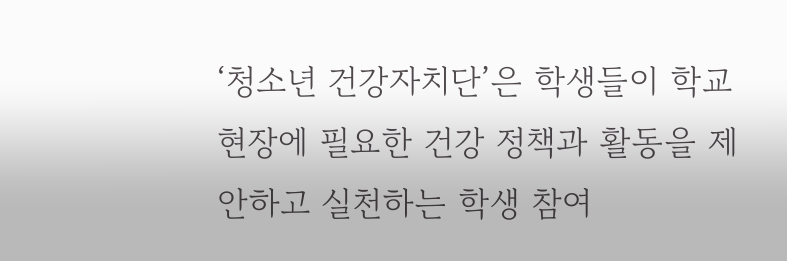‘청소년 건강자치단’은 학생들이 학교 현장에 필요한 건강 정책과 활동을 제안하고 실천하는 학생 참여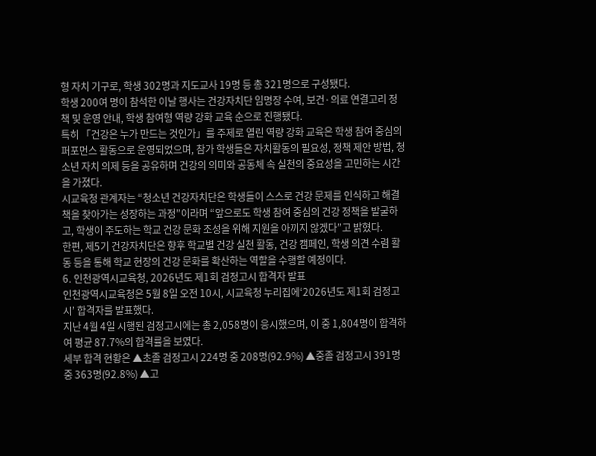형 자치 기구로, 학생 302명과 지도교사 19명 등 총 321명으로 구성됐다.
학생 200여 명이 참석한 이날 행사는 건강자치단 임명장 수여, 보건·의료 연결고리 정책 및 운영 안내, 학생 참여형 역량 강화 교육 순으로 진행됐다.
특히 「건강은 누가 만드는 것인가」를 주제로 열린 역량 강화 교육은 학생 참여 중심의 퍼포먼스 활동으로 운영되었으며, 참가 학생들은 자치활동의 필요성, 정책 제안 방법, 청소년 자치 의제 등을 공유하며 건강의 의미와 공동체 속 실천의 중요성을 고민하는 시간을 가졌다.
시교육청 관계자는 “청소년 건강자치단은 학생들이 스스로 건강 문제를 인식하고 해결책을 찾아가는 성장하는 과정”이라며 “앞으로도 학생 참여 중심의 건강 정책을 발굴하고, 학생이 주도하는 학교 건강 문화 조성을 위해 지원을 아끼지 않겠다”고 밝혔다.
한편, 제5기 건강자치단은 향후 학교별 건강 실천 활동, 건강 캠페인, 학생 의견 수렴 활동 등을 통해 학교 현장의 건강 문화를 확산하는 역할을 수행할 예정이다.
6. 인천광역시교육청, 2026년도 제1회 검정고시 합격자 발표
인천광역시교육청은 5월 8일 오전 10시, 시교육청 누리집에‘2026년도 제1회 검정고시’ 합격자를 발표했다.
지난 4월 4일 시행된 검정고시에는 총 2,058명이 응시했으며, 이 중 1,804명이 합격하여 평균 87.7%의 합격률을 보였다.
세부 합격 현황은 ▲초졸 검정고시 224명 중 208명(92.9%) ▲중졸 검정고시 391명 중 363명(92.8%) ▲고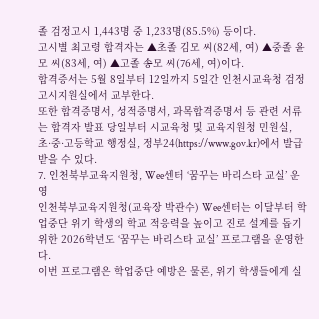졸 검정고시 1,443명 중 1,233명(85.5%) 등이다.
고시별 최고령 합격자는 ▲초졸 김모 씨(82세, 여) ▲중졸 윤모 씨(83세, 여) ▲고졸 송모 씨(76세, 여)이다.
합격증서는 5월 8일부터 12일까지 5일간 인천시교육청 검정고시지원실에서 교부한다.
또한 합격증명서, 성적증명서, 과목합격증명서 등 관련 서류는 합격자 발표 당일부터 시교육청 및 교육지원청 민원실, 초·중·고등학교 행정실, 정부24(https://www.gov.kr)에서 발급받을 수 있다.
7. 인천북부교육지원청, Wee센터 ‘꿈꾸는 바리스타 교실’ 운영
인천북부교육지원청(교육장 박관수) Wee센터는 이달부터 학업중단 위기 학생의 학교 적응력을 높이고 진로 설계를 돕기 위한 2026학년도 ‘꿈꾸는 바리스타 교실’ 프로그램을 운영한다.
이번 프로그램은 학업중단 예방은 물론, 위기 학생들에게 실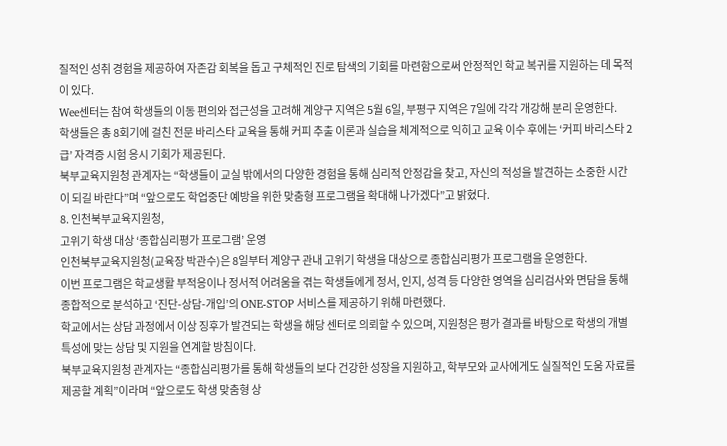질적인 성취 경험을 제공하여 자존감 회복을 돕고 구체적인 진로 탐색의 기회를 마련함으로써 안정적인 학교 복귀를 지원하는 데 목적이 있다.
Wee센터는 참여 학생들의 이동 편의와 접근성을 고려해 계양구 지역은 5월 6일, 부평구 지역은 7일에 각각 개강해 분리 운영한다.
학생들은 총 8회기에 걸친 전문 바리스타 교육을 통해 커피 추출 이론과 실습을 체계적으로 익히고 교육 이수 후에는 ‘커피 바리스타 2급’ 자격증 시험 응시 기회가 제공된다.
북부교육지원청 관계자는 “학생들이 교실 밖에서의 다양한 경험을 통해 심리적 안정감을 찾고, 자신의 적성을 발견하는 소중한 시간이 되길 바란다”며 “앞으로도 학업중단 예방을 위한 맞춤형 프로그램을 확대해 나가겠다”고 밝혔다.
8. 인천북부교육지원청,
고위기 학생 대상 ‘종합심리평가 프로그램’ 운영
인천북부교육지원청(교육장 박관수)은 8일부터 계양구 관내 고위기 학생을 대상으로 종합심리평가 프로그램을 운영한다.
이번 프로그램은 학교생활 부적응이나 정서적 어려움을 겪는 학생들에게 정서, 인지, 성격 등 다양한 영역을 심리검사와 면담을 통해 종합적으로 분석하고 ‘진단-상담-개입’의 ONE-STOP 서비스를 제공하기 위해 마련했다.
학교에서는 상담 과정에서 이상 징후가 발견되는 학생을 해당 센터로 의뢰할 수 있으며, 지원청은 평가 결과를 바탕으로 학생의 개별 특성에 맞는 상담 및 지원을 연계할 방침이다.
북부교육지원청 관계자는 “종합심리평가를 통해 학생들의 보다 건강한 성장을 지원하고, 학부모와 교사에게도 실질적인 도움 자료를 제공할 계획”이라며 “앞으로도 학생 맞춤형 상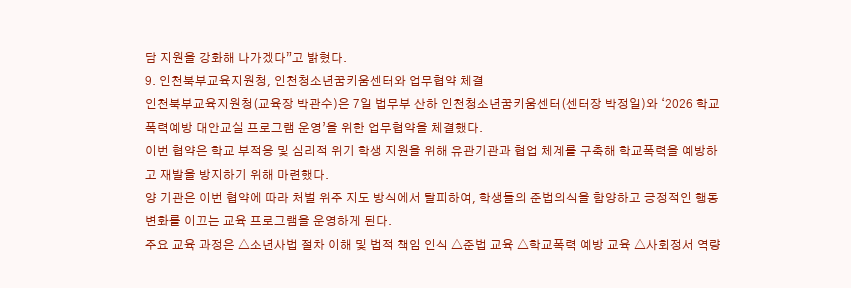담 지원을 강화해 나가겠다”고 밝혔다.
9. 인천북부교육지원청, 인천청소년꿈키움센터와 업무협약 체결
인천북부교육지원청(교육장 박관수)은 7일 법무부 산하 인천청소년꿈키움센터(센터장 박정일)와 ‘2026 학교폭력예방 대안교실 프로그램 운영’을 위한 업무협약을 체결했다.
이번 협약은 학교 부적응 및 심리적 위기 학생 지원을 위해 유관기관과 협업 체계를 구축해 학교폭력을 예방하고 재발을 방지하기 위해 마련했다.
양 기관은 이번 협약에 따라 처벌 위주 지도 방식에서 탈피하여, 학생들의 준법의식을 함양하고 긍정적인 행동 변화를 이끄는 교육 프로그램을 운영하게 된다.
주요 교육 과정은 △소년사법 절차 이해 및 법적 책임 인식 △준법 교육 △학교폭력 예방 교육 △사회정서 역량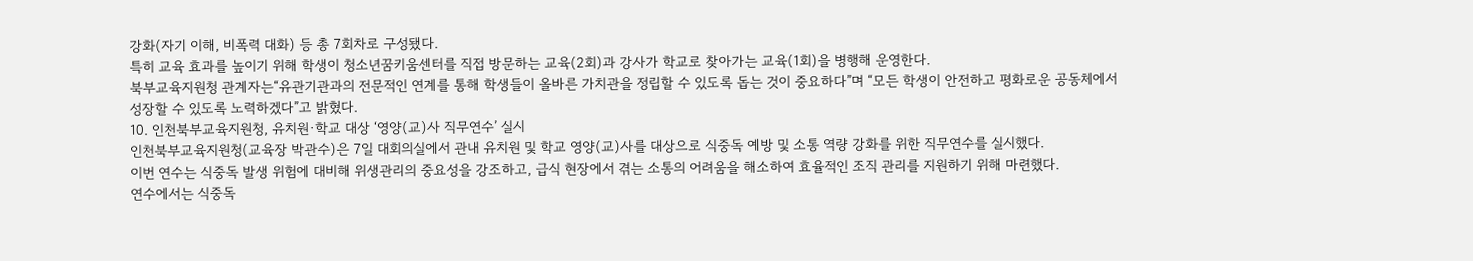강화(자기 이해, 비폭력 대화) 등 총 7회차로 구성됐다.
특히 교육 효과를 높이기 위해 학생이 청소년꿈키움센터를 직접 방문하는 교육(2회)과 강사가 학교로 찾아가는 교육(1회)을 병행해 운영한다.
북부교육지원청 관계자는“유관기관과의 전문적인 연계를 통해 학생들이 올바른 가치관을 정립할 수 있도록 돕는 것이 중요하다”며 “모든 학생이 안전하고 평화로운 공동체에서 성장할 수 있도록 노력하겠다”고 밝혔다.
10. 인천북부교육지원청, 유치원·학교 대상 ‘영양(교)사 직무연수’ 실시
인천북부교육지원청(교육장 박관수)은 7일 대회의실에서 관내 유치원 및 학교 영양(교)사를 대상으로 식중독 예방 및 소통 역량 강화를 위한 직무연수를 실시했다.
이번 연수는 식중독 발생 위험에 대비해 위생관리의 중요성을 강조하고, 급식 현장에서 겪는 소통의 어려움을 해소하여 효율적인 조직 관리를 지원하기 위해 마련했다.
연수에서는 식중독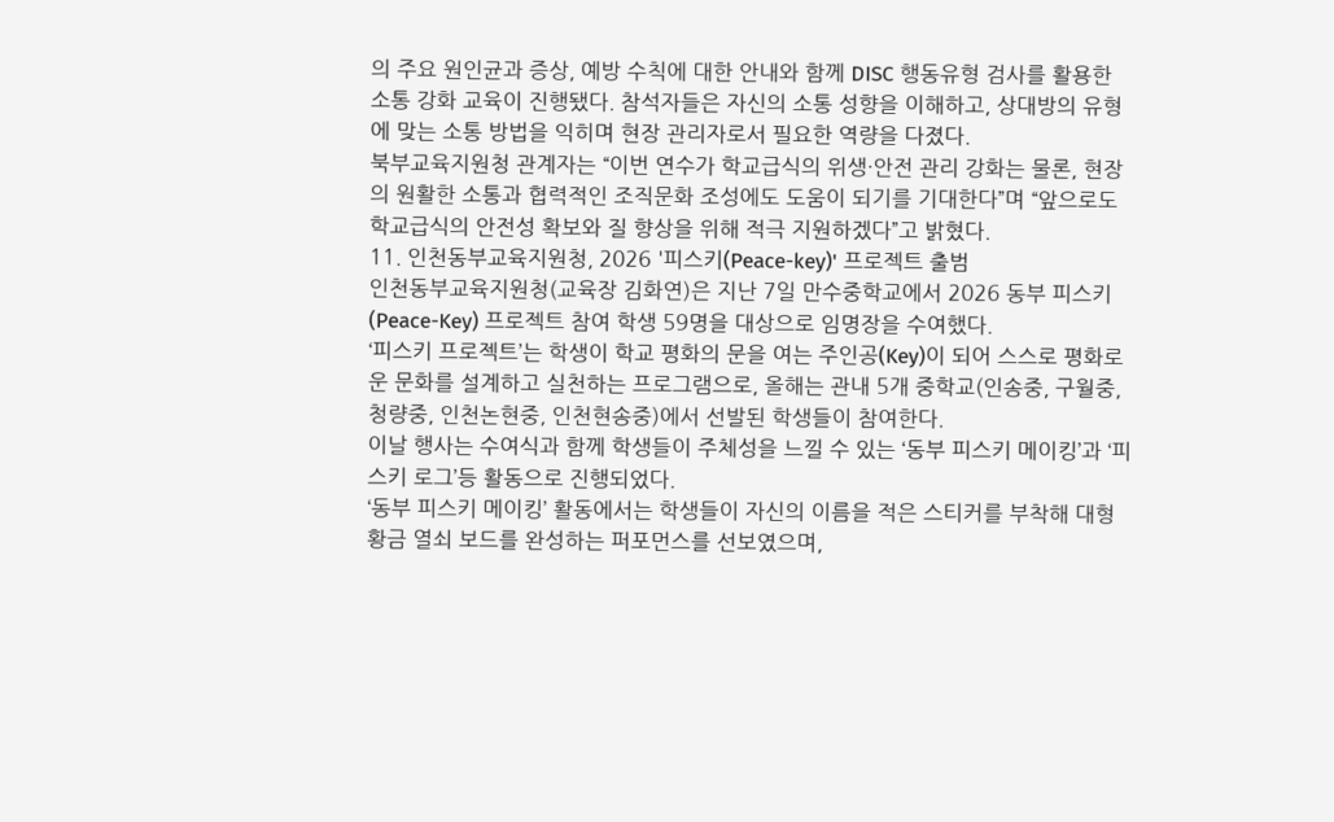의 주요 원인균과 증상, 예방 수칙에 대한 안내와 함께 DISC 행동유형 검사를 활용한 소통 강화 교육이 진행됐다. 참석자들은 자신의 소통 성향을 이해하고, 상대방의 유형에 맞는 소통 방법을 익히며 현장 관리자로서 필요한 역량을 다졌다.
북부교육지원청 관계자는 “이번 연수가 학교급식의 위생·안전 관리 강화는 물론, 현장의 원활한 소통과 협력적인 조직문화 조성에도 도움이 되기를 기대한다”며 “앞으로도 학교급식의 안전성 확보와 질 향상을 위해 적극 지원하겠다”고 밝혔다.
11. 인천동부교육지원청, 2026 '피스키(Peace-key)' 프로젝트 출범
인천동부교육지원청(교육장 김화연)은 지난 7일 만수중학교에서 2026 동부 피스키(Peace-Key) 프로젝트 참여 학생 59명을 대상으로 임명장을 수여했다.
‘피스키 프로젝트’는 학생이 학교 평화의 문을 여는 주인공(Key)이 되어 스스로 평화로운 문화를 설계하고 실천하는 프로그램으로, 올해는 관내 5개 중학교(인송중, 구월중, 청량중, 인천논현중, 인천현송중)에서 선발된 학생들이 참여한다.
이날 행사는 수여식과 함께 학생들이 주체성을 느낄 수 있는 ‘동부 피스키 메이킹’과 ‘피스키 로그’등 활동으로 진행되었다.
‘동부 피스키 메이킹’ 활동에서는 학생들이 자신의 이름을 적은 스티커를 부착해 대형 황금 열쇠 보드를 완성하는 퍼포먼스를 선보였으며,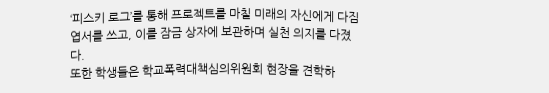‘피스키 로그’를 통해 프로젝트를 마칠 미래의 자신에게 다짐 엽서를 쓰고, 이를 잠금 상자에 보관하며 실천 의지를 다졌다.
또한 학생들은 학교폭력대책심의위원회 현장을 견학하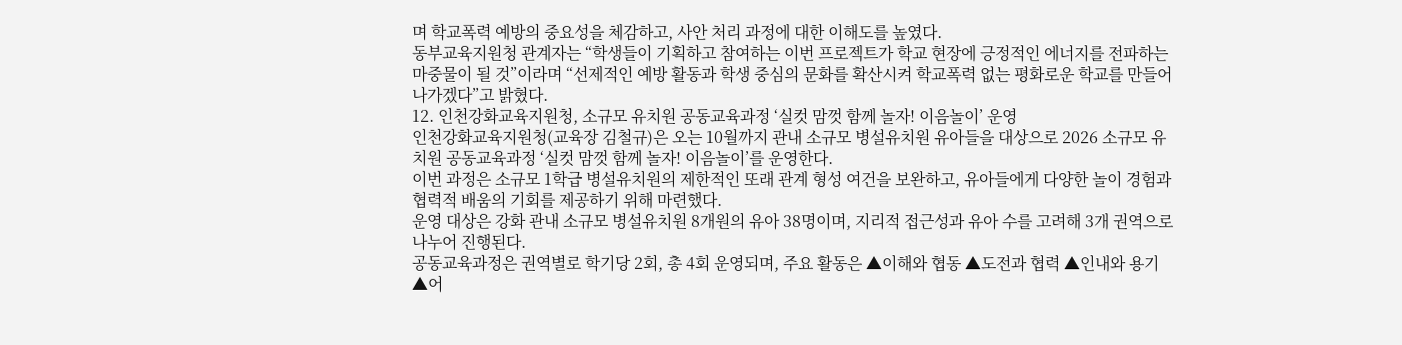며 학교폭력 예방의 중요성을 체감하고, 사안 처리 과정에 대한 이해도를 높였다.
동부교육지원청 관계자는 “학생들이 기획하고 참여하는 이번 프로젝트가 학교 현장에 긍정적인 에너지를 전파하는 마중물이 될 것”이라며 “선제적인 예방 활동과 학생 중심의 문화를 확산시켜 학교폭력 없는 평화로운 학교를 만들어 나가겠다”고 밝혔다.
12. 인천강화교육지원청, 소규모 유치원 공동교육과정 ‘실컷 맘껏 함께 놀자! 이음놀이’ 운영
인천강화교육지원청(교육장 김철규)은 오는 10월까지 관내 소규모 병설유치원 유아들을 대상으로 2026 소규모 유치원 공동교육과정 ‘실컷 맘껏 함께 놀자! 이음놀이’를 운영한다.
이번 과정은 소규모 1학급 병설유치원의 제한적인 또래 관계 형성 여건을 보완하고, 유아들에게 다양한 놀이 경험과 협력적 배움의 기회를 제공하기 위해 마련했다.
운영 대상은 강화 관내 소규모 병설유치원 8개원의 유아 38명이며, 지리적 접근성과 유아 수를 고려해 3개 권역으로 나누어 진행된다.
공동교육과정은 권역별로 학기당 2회, 총 4회 운영되며, 주요 활동은 ▲이해와 협동 ▲도전과 협력 ▲인내와 용기 ▲어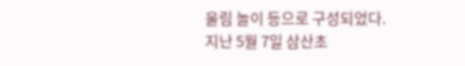울림 놀이 등으로 구성되었다.
지난 5월 7일 삼산초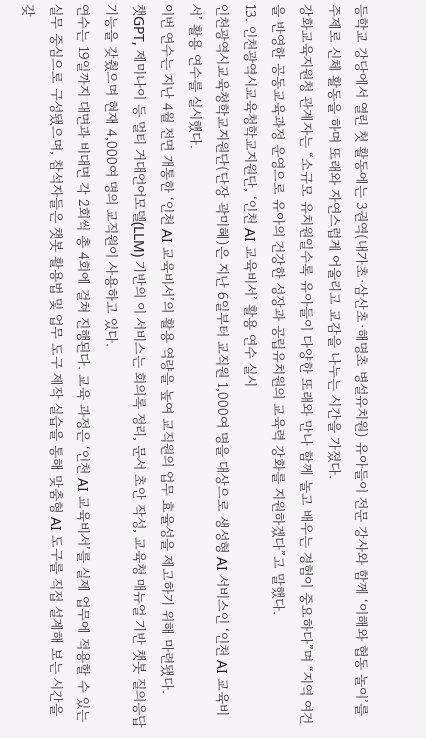등학교 강당에서 열린 첫 활동에는 3권역(내가초·삼산초·해명초 병설유치원) 유아들이 전문 강사와 함께 ‘이해와 협동 놀이’를 주제로 신체 활동을 하며 또래와 자연스럽게 어울리고 교감을 나누는 시간을 가졌다.
강화교육지원청 관계자는 “소규모 유치원일수록 유아들이 다양한 또래와 만나 함께 놀고 배우는 경험이 중요하다”며 “지역 여건을 반영한 공동교육과정 운영으로 유아의 건강한 성장과 공립유치원의 교육력 강화를 지원하겠다”고 말했다.
13. 인천광역시교육청학교지원단, ‘인천 AI 교육비서’ 활용 연수 실시
인천광역시교육청학교지원단(단장 곽미혜)은 지난 6일부터 교직원 1,000여 명을 대상으로 생성형 AI 서비스인 ‘인천 AI 교육비서’ 활용 연수를 실시했다.
이번 연수는 지난 4월 전면 개통한 ‘인천 AI 교육비서’의 활용 역량을 높여 교직원의 업무 효율성을 제고하기 위해 마련됐다.
챗GPT, 제미나이 등 멀티 거대언어모델(LLM) 기반의 이 서비스는 회의록 정리, 문서 초안 작성, 교육청 매뉴얼 기반 챗봇 질의응답 기능을 갖췄으며 현재 4,000여 명의 교직원이 사용하고 있다.
연수는 19일까지 대면과 비대면 각 2회씩 총 4회에 걸쳐 진행된다. 교육 과정은 ‘인천 AI 교육비서’를 실제 업무에 적용할 수 있는 실무 중심으로 구성됐으며, 참석자들은 챗봇 활용법 및 업무 도구 제작 실습을 통해 맞춤형 AI 도구를 직접 설계해 보는 시간을 갖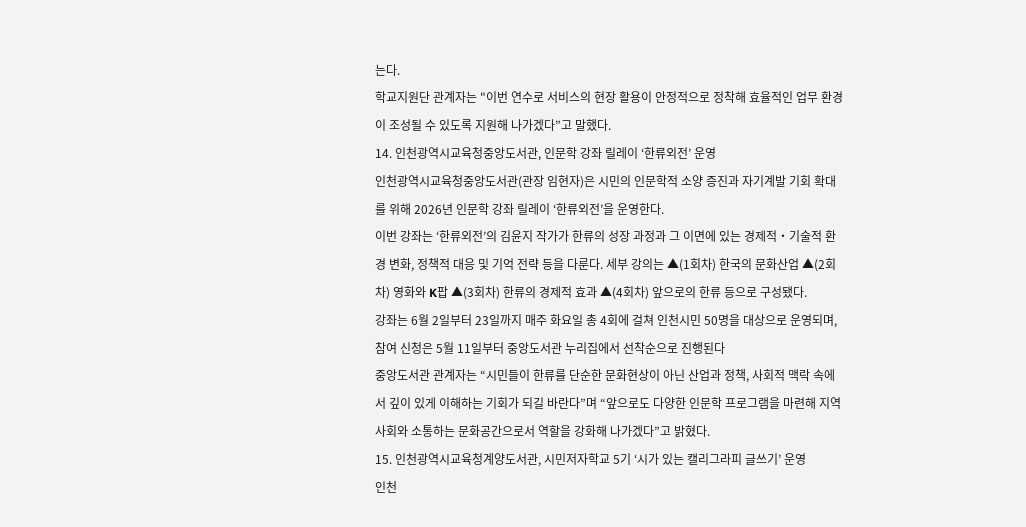는다.
학교지원단 관계자는 "이번 연수로 서비스의 현장 활용이 안정적으로 정착해 효율적인 업무 환경이 조성될 수 있도록 지원해 나가겠다”고 말했다.
14. 인천광역시교육청중앙도서관, 인문학 강좌 릴레이 ‘한류외전’ 운영
인천광역시교육청중앙도서관(관장 임현자)은 시민의 인문학적 소양 증진과 자기계발 기회 확대를 위해 2026년 인문학 강좌 릴레이 ‘한류외전’을 운영한다.
이번 강좌는 ‘한류외전’의 김윤지 작가가 한류의 성장 과정과 그 이면에 있는 경제적‧기술적 환경 변화, 정책적 대응 및 기억 전략 등을 다룬다. 세부 강의는 ▲(1회차) 한국의 문화산업 ▲(2회차) 영화와 K팝 ▲(3회차) 한류의 경제적 효과 ▲(4회차) 앞으로의 한류 등으로 구성됐다.
강좌는 6월 2일부터 23일까지 매주 화요일 총 4회에 걸쳐 인천시민 50명을 대상으로 운영되며, 참여 신청은 5월 11일부터 중앙도서관 누리집에서 선착순으로 진행된다
중앙도서관 관계자는 “시민들이 한류를 단순한 문화현상이 아닌 산업과 정책, 사회적 맥락 속에서 깊이 있게 이해하는 기회가 되길 바란다”며 “앞으로도 다양한 인문학 프로그램을 마련해 지역사회와 소통하는 문화공간으로서 역할을 강화해 나가겠다”고 밝혔다.
15. 인천광역시교육청계양도서관, 시민저자학교 5기 ‘시가 있는 캘리그라피 글쓰기’ 운영
인천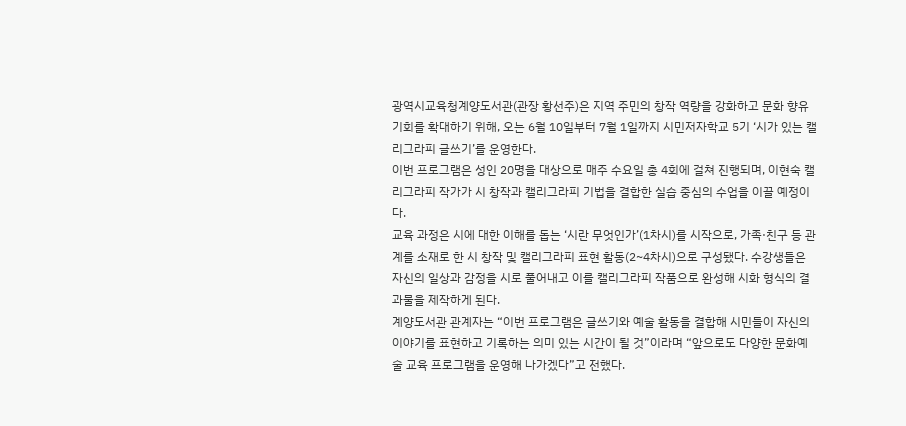광역시교육청계양도서관(관장 황선주)은 지역 주민의 창작 역량을 강화하고 문화 향유 기회를 확대하기 위해, 오는 6월 10일부터 7월 1일까지 시민저자학교 5기 ‘시가 있는 캘리그라피 글쓰기’를 운영한다.
이번 프로그램은 성인 20명을 대상으로 매주 수요일 총 4회에 걸쳐 진행되며, 이현숙 캘리그라피 작가가 시 창작과 캘리그라피 기법을 결합한 실습 중심의 수업을 이끌 예정이다.
교육 과정은 시에 대한 이해를 돕는 ‘시란 무엇인가’(1차시)를 시작으로, 가족·친구 등 관계를 소재로 한 시 창작 및 캘리그라피 표현 활동(2~4차시)으로 구성됐다. 수강생들은 자신의 일상과 감정을 시로 풀어내고 이를 캘리그라피 작품으로 완성해 시화 형식의 결과물을 제작하게 된다.
계양도서관 관계자는 “이번 프로그램은 글쓰기와 예술 활동을 결합해 시민들이 자신의 이야기를 표현하고 기록하는 의미 있는 시간이 될 것”이라며 “앞으로도 다양한 문화예술 교육 프로그램을 운영해 나가겠다”고 전했다.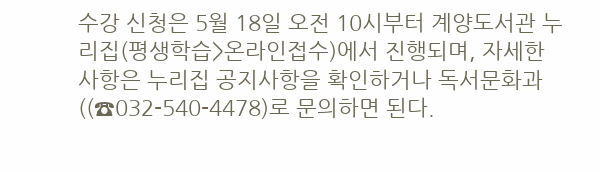수강 신청은 5월 18일 오전 10시부터 계양도서관 누리집(평생학습>온라인접수)에서 진행되며, 자세한 사항은 누리집 공지사항을 확인하거나 독서문화과((☎032-540-4478)로 문의하면 된다.